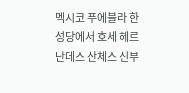멕시코 푸에블라 한 성당에서 호세 헤르난데스 산체스 신부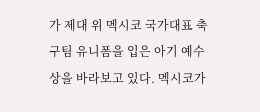가 제대 위 멕시코 국가대표 축구팀 유니폼을 입은 아기 예수상을 바라보고 있다. 멕시코가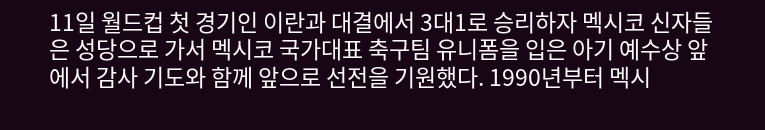11일 월드컵 첫 경기인 이란과 대결에서 3대1로 승리하자 멕시코 신자들은 성당으로 가서 멕시코 국가대표 축구팀 유니폼을 입은 아기 예수상 앞에서 감사 기도와 함께 앞으로 선전을 기원했다. 1990년부터 멕시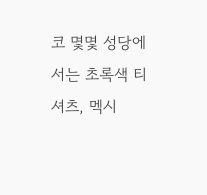코 몇몇 성당에서는 초록색 티셔츠, 멕시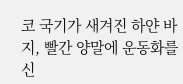코 국기가 새겨진 하얀 바지, 빨간 양말에 운동화를 신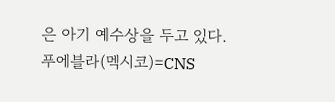은 아기 예수상을 두고 있다.
푸에블라(멕시코)=CNS